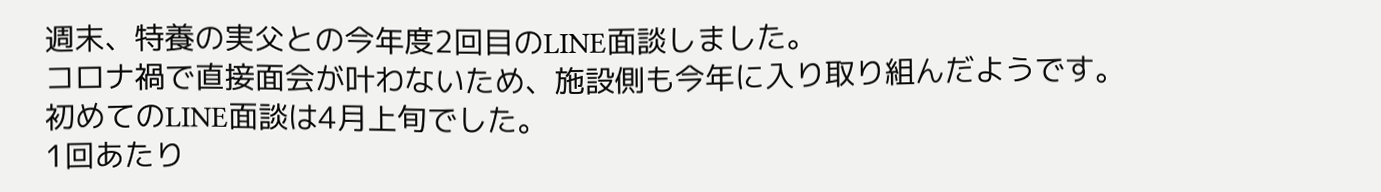週末、特養の実父との今年度2回目のLINE面談しました。
コロナ禍で直接面会が叶わないため、施設側も今年に入り取り組んだようです。
初めてのLINE面談は4月上旬でした。
1回あたり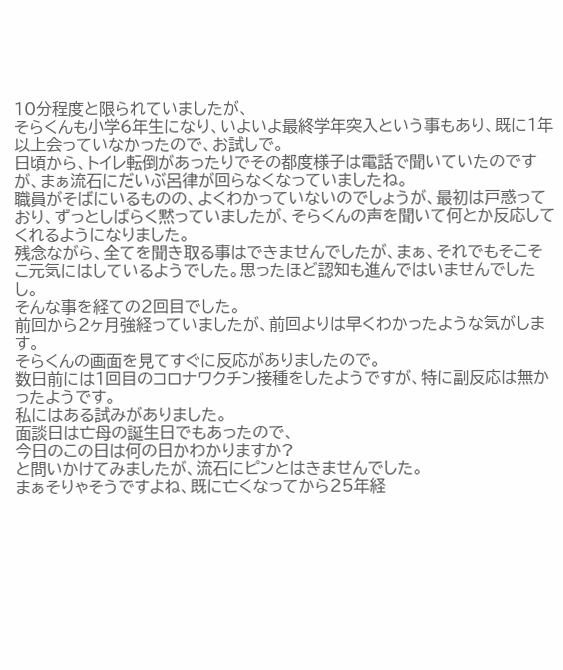10分程度と限られていましたが、
そらくんも小学6年生になり、いよいよ最終学年突入という事もあり、既に1年以上会っていなかったので、お試しで。
日頃から、トイレ転倒があったりでその都度様子は電話で聞いていたのですが、まぁ流石にだいぶ呂律が回らなくなっていましたね。
職員がそばにいるものの、よくわかっていないのでしょうが、最初は戸惑っており、ずっとしばらく黙っていましたが、そらくんの声を聞いて何とか反応してくれるようになりました。
残念ながら、全てを聞き取る事はできませんでしたが、まぁ、それでもそこそこ元気にはしているようでした。思ったほど認知も進んではいませんでしたし。
そんな事を経ての2回目でした。
前回から2ヶ月強経っていましたが、前回よりは早くわかったような気がします。
そらくんの画面を見てすぐに反応がありましたので。
数日前には1回目のコロナワクチン接種をしたようですが、特に副反応は無かったようです。
私にはある試みがありました。
面談日は亡母の誕生日でもあったので、
今日のこの日は何の日かわかりますか?
と問いかけてみましたが、流石にピンとはきませんでした。
まぁそりゃそうですよね、既に亡くなってから25年経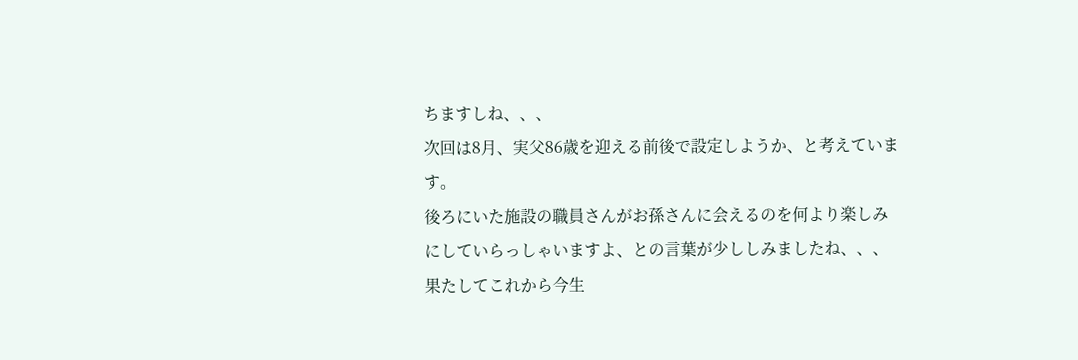ちますしね、、、
次回は8月、実父86歳を迎える前後で設定しようか、と考えています。
後ろにいた施設の職員さんがお孫さんに会えるのを何より楽しみにしていらっしゃいますよ、との言葉が少ししみましたね、、、
果たしてこれから今生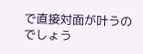で直接対面が叶うのでしょう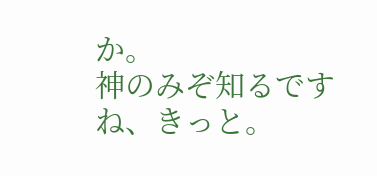か。
神のみぞ知るですね、きっと。